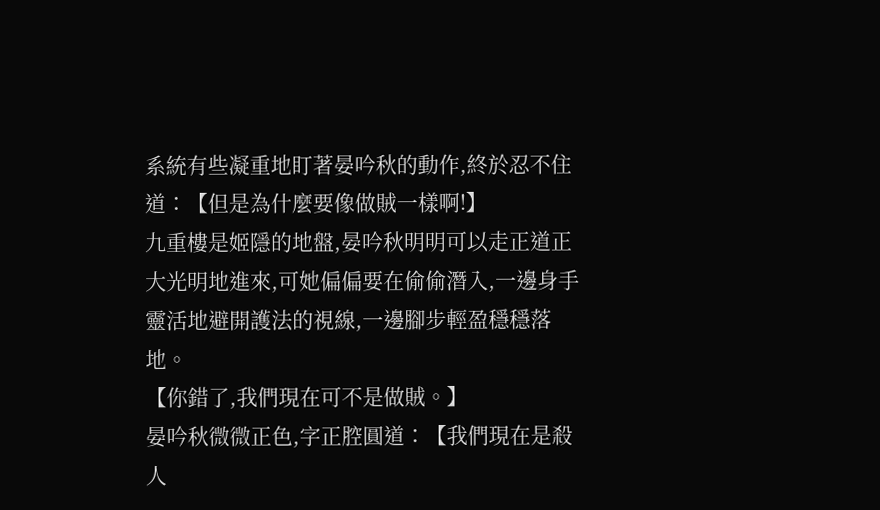系統有些凝重地盯著晏吟秋的動作,終於忍不住道∶【但是為什麼要像做賊一樣啊!】
九重樓是姬隱的地盤,晏吟秋明明可以走正道正大光明地進來,可她偏偏要在偷偷潛入,一邊身手靈活地避開護法的視線,一邊腳步輕盈穩穩落地。
【你錯了,我們現在可不是做賊。】
晏吟秋微微正色,字正腔圓道∶【我們現在是殺人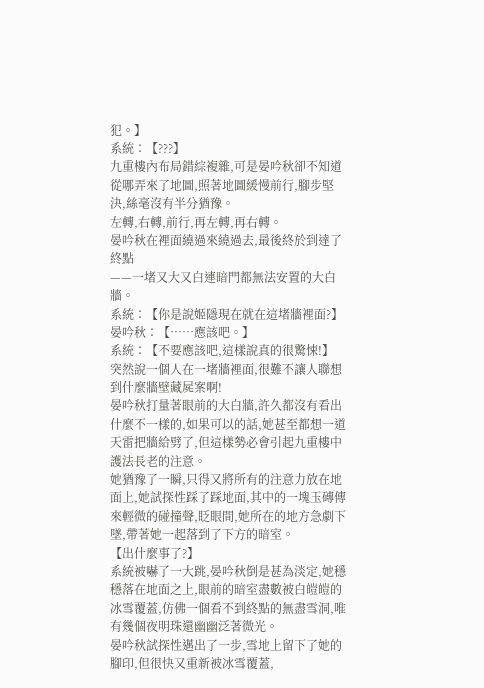犯。】
系統∶【???】
九重樓內布局錯綜複雜,可是晏吟秋卻不知道從哪弄來了地圖,照著地圖緩慢前行,腳步堅決,絲毫沒有半分猶豫。
左轉,右轉,前行,再左轉,再右轉。
晏吟秋在裡面繞過來繞過去,最後終於到達了終點
——一堵又大又白連暗門都無法安置的大白牆。
系統∶【你是說姬隱現在就在這堵牆裡面?】
晏吟秋∶【……應該吧。】
系統∶【不要應該吧,這樣說真的很驚悚!】
突然說一個人在一堵牆裡面,很難不讓人聯想到什麼牆壁藏屍案啊!
晏吟秋打量著眼前的大白牆,許久都沒有看出什麼不一樣的,如果可以的話,她甚至都想一道天雷把牆給劈了,但這樣勢必會引起九重樓中護法長老的注意。
她猶豫了一瞬,只得又將所有的注意力放在地面上,她試探性踩了踩地面,其中的一塊玉磚傳來輕微的碰撞聲,眨眼間,她所在的地方急劇下墜,帶著她一起落到了下方的暗室。
【出什麼事了?】
系統被嚇了一大跳,晏吟秋倒是甚為淡定,她穩穩落在地面之上,眼前的暗室盡數被白皚皚的冰雪覆蓋,仿佛一個看不到終點的無盡雪洞,唯有幾個夜明珠還幽幽泛著微光。
晏吟秋試探性邁出了一步,雪地上留下了她的腳印,但很快又重新被冰雪覆蓋,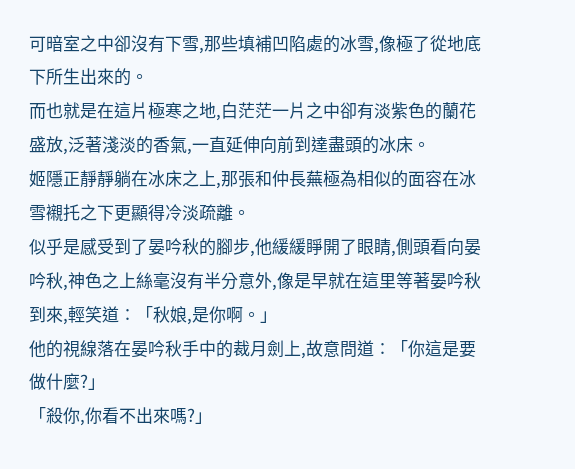可暗室之中卻沒有下雪,那些填補凹陷處的冰雪,像極了從地底下所生出來的。
而也就是在這片極寒之地,白茫茫一片之中卻有淡紫色的蘭花盛放,泛著淺淡的香氣,一直延伸向前到達盡頭的冰床。
姬隱正靜靜躺在冰床之上,那張和仲長蕪極為相似的面容在冰雪襯托之下更顯得冷淡疏離。
似乎是感受到了晏吟秋的腳步,他緩緩睜開了眼睛,側頭看向晏吟秋,神色之上絲毫沒有半分意外,像是早就在這里等著晏吟秋到來,輕笑道∶「秋娘,是你啊。」
他的視線落在晏吟秋手中的裁月劍上,故意問道∶「你這是要做什麼?」
「殺你,你看不出來嗎?」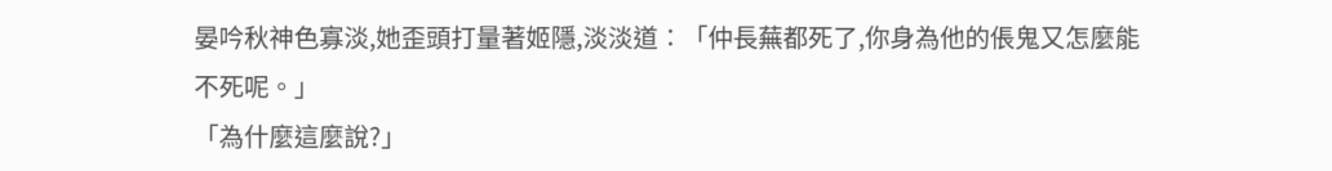晏吟秋神色寡淡,她歪頭打量著姬隱,淡淡道∶「仲長蕪都死了,你身為他的倀鬼又怎麼能不死呢。」
「為什麼這麼說?」